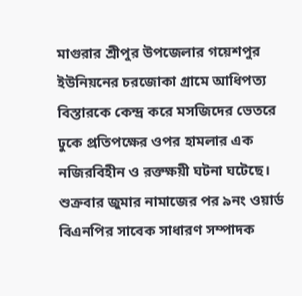মাগুরার শ্রীপুর উপজেলার গয়েশপুর ইউনিয়নের চরজোকা গ্রামে আধিপত্য বিস্তারকে কেন্দ্র করে মসজিদের ভেতরে ঢুকে প্রতিপক্ষের ওপর হামলার এক নজিরবিহীন ও রক্তক্ষয়ী ঘটনা ঘটেছে। শুক্রবার জুমার নামাজের পর ৯নং ওয়ার্ড বিএনপির সাবেক সাধারণ সম্পাদক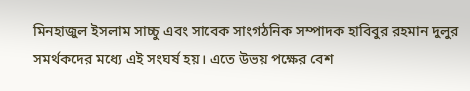মিনহাজুল ইসলাম সাচ্চু এবং সাবেক সাংগঠনিক সম্পাদক হাবিবুর রহমান দুলুর সমর্থকদের মধ্যে এই সংঘর্ষ হয়। এতে উভয় পক্ষের বেশ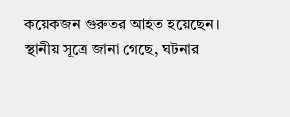কয়েকজন গুরুতর আহত হয়েছেন।
স্থানীয় সূত্রে জানা গেছে, ঘটনার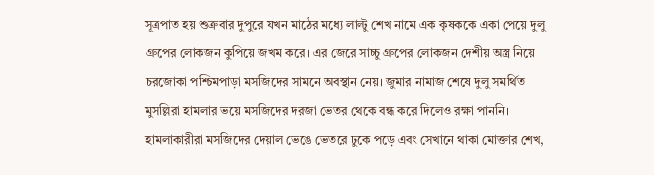সূত্রপাত হয় শুক্রবার দুপুরে যখন মাঠের মধ্যে লাল্টু শেখ নামে এক কৃষককে একা পেয়ে দুলু গ্রুপের লোকজন কুপিয়ে জখম করে। এর জেরে সাচ্চু গ্রুপের লোকজন দেশীয় অস্ত্র নিয়ে চরজোকা পশ্চিমপাড়া মসজিদের সামনে অবস্থান নেয়। জুমার নামাজ শেষে দুলু সমর্থিত মুসল্লিরা হামলার ভয়ে মসজিদের দরজা ভেতর থেকে বন্ধ করে দিলেও রক্ষা পাননি। হামলাকারীরা মসজিদের দেয়াল ভেঙে ভেতরে ঢুকে পড়ে এবং সেখানে থাকা মোক্তার শেখ,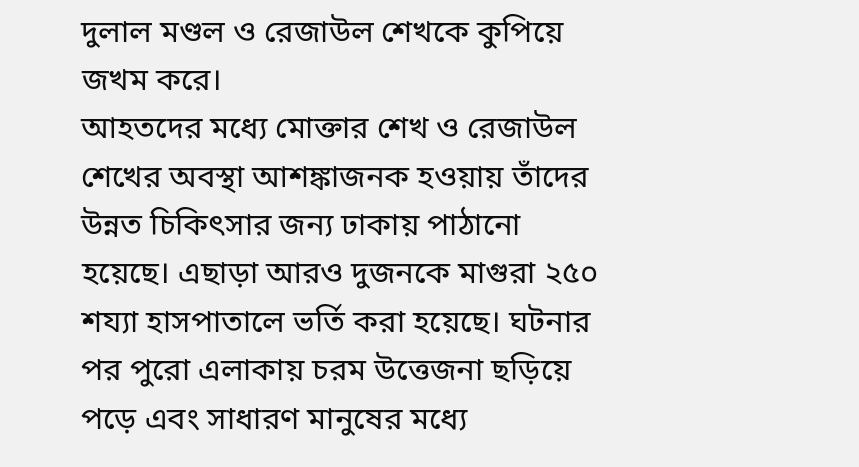দুলাল মণ্ডল ও রেজাউল শেখকে কুপিয়ে জখম করে।
আহতদের মধ্যে মোক্তার শেখ ও রেজাউল শেখের অবস্থা আশঙ্কাজনক হওয়ায় তাঁদের উন্নত চিকিৎসার জন্য ঢাকায় পাঠানো হয়েছে। এছাড়া আরও দুজনকে মাগুরা ২৫০ শয্যা হাসপাতালে ভর্তি করা হয়েছে। ঘটনার পর পুরো এলাকায় চরম উত্তেজনা ছড়িয়ে পড়ে এবং সাধারণ মানুষের মধ্যে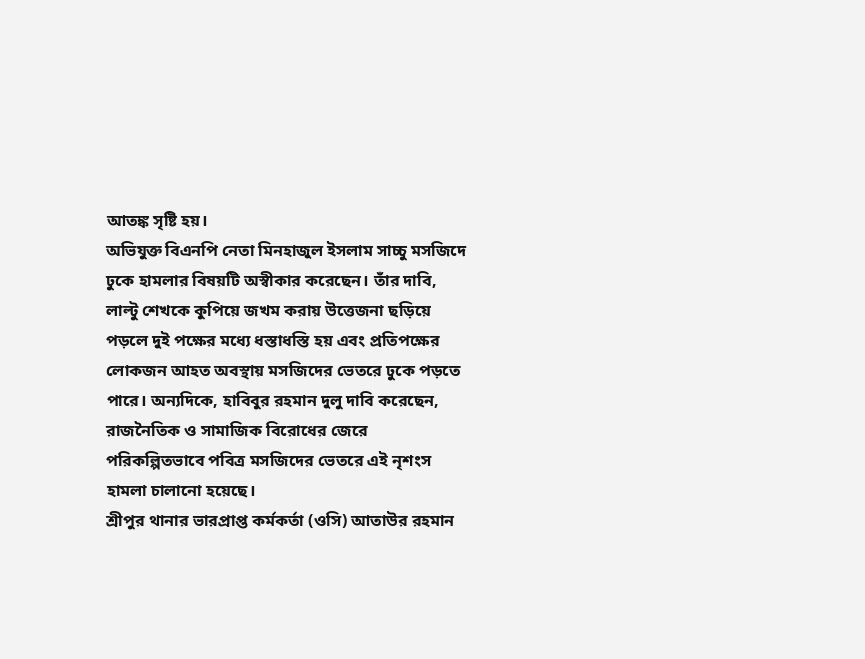আতঙ্ক সৃষ্টি হয়।
অভিযুক্ত বিএনপি নেতা মিনহাজুল ইসলাম সাচ্চু মসজিদে ঢুকে হামলার বিষয়টি অস্বীকার করেছেন। তাঁর দাবি, লাল্টু শেখকে কুপিয়ে জখম করায় উত্তেজনা ছড়িয়ে পড়লে দুই পক্ষের মধ্যে ধস্তাধস্তি হয় এবং প্রতিপক্ষের লোকজন আহত অবস্থায় মসজিদের ভেতরে ঢুকে পড়তে পারে। অন্যদিকে, হাবিবুর রহমান দুলু দাবি করেছেন, রাজনৈতিক ও সামাজিক বিরোধের জেরে পরিকল্পিতভাবে পবিত্র মসজিদের ভেতরে এই নৃশংস হামলা চালানো হয়েছে।
শ্রীপুর থানার ভারপ্রাপ্ত কর্মকর্তা (ওসি) আতাউর রহমান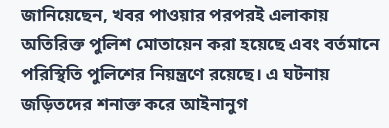জানিয়েছেন, খবর পাওয়ার পরপরই এলাকায় অতিরিক্ত পুলিশ মোতায়েন করা হয়েছে এবং বর্তমানে পরিস্থিতি পুলিশের নিয়ন্ত্রণে রয়েছে। এ ঘটনায় জড়িতদের শনাক্ত করে আইনানুগ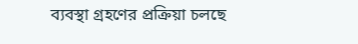ব্যবস্থা গ্রহণের প্রক্রিয়া চলছে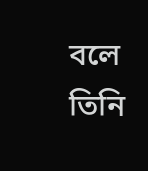বলে তিনি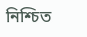নিশ্চিত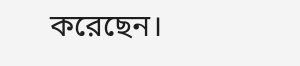করেছেন।